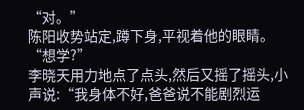“对。”
陈阳收势站定,蹲下身,平视着他的眼睛。
“想学?”
李晓天用力地点了点头,然后又摇了摇头,小声说:“我身体不好,爸爸说不能剧烈运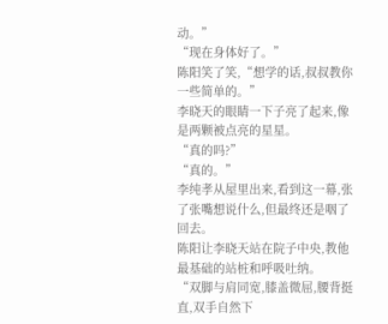动。”
“现在身体好了。”
陈阳笑了笑,“想学的话,叔叔教你一些简单的。”
李晓天的眼睛一下子亮了起来,像是两颗被点亮的星星。
“真的吗?”
“真的。”
李纯孝从屋里出来,看到这一幕,张了张嘴想说什么,但最终还是咽了回去。
陈阳让李晓天站在院子中央,教他最基础的站桩和呼吸吐纳。
“双脚与肩同宽,膝盖微屈,腰背挺直,双手自然下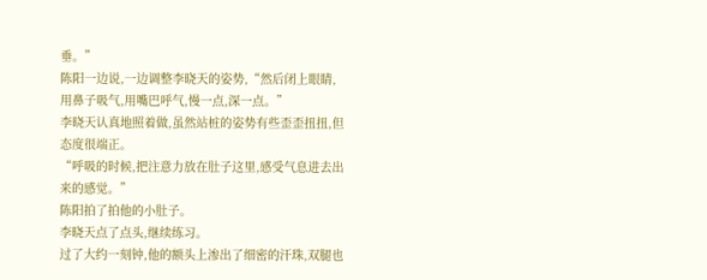垂。”
陈阳一边说,一边调整李晓天的姿势,“然后闭上眼睛,用鼻子吸气,用嘴巴呼气,慢一点,深一点。”
李晓天认真地照着做,虽然站桩的姿势有些歪歪扭扭,但态度很端正。
“呼吸的时候,把注意力放在肚子这里,感受气息进去出来的感觉。”
陈阳拍了拍他的小肚子。
李晓天点了点头,继续练习。
过了大约一刻钟,他的额头上渗出了细密的汗珠,双腿也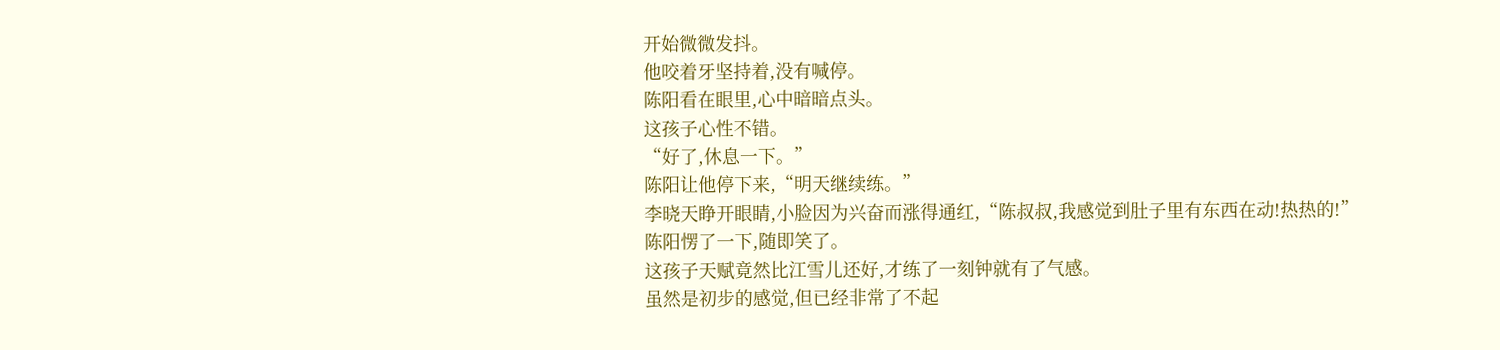开始微微发抖。
他咬着牙坚持着,没有喊停。
陈阳看在眼里,心中暗暗点头。
这孩子心性不错。
“好了,休息一下。”
陈阳让他停下来,“明天继续练。”
李晓天睁开眼睛,小脸因为兴奋而涨得通红,“陈叔叔,我感觉到肚子里有东西在动!热热的!”
陈阳愣了一下,随即笑了。
这孩子天赋竟然比江雪儿还好,才练了一刻钟就有了气感。
虽然是初步的感觉,但已经非常了不起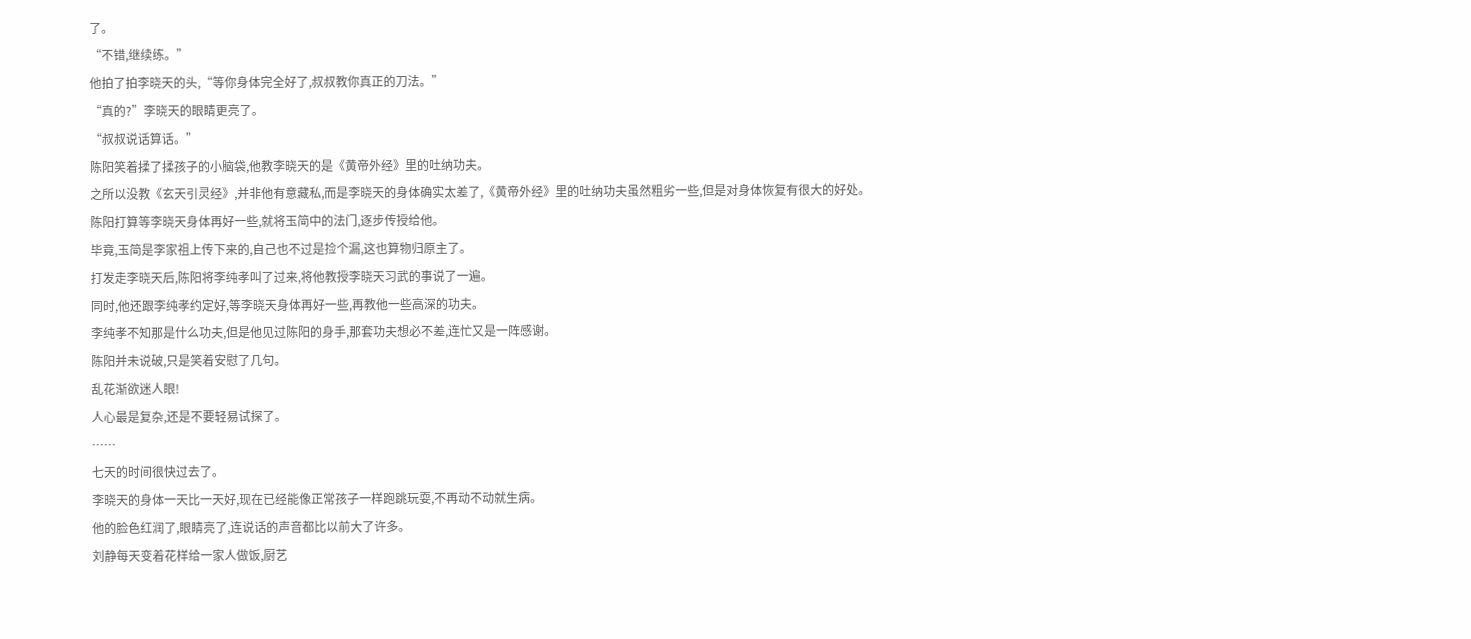了。
“不错,继续练。”
他拍了拍李晓天的头,“等你身体完全好了,叔叔教你真正的刀法。”
“真的?”李晓天的眼睛更亮了。
“叔叔说话算话。”
陈阳笑着揉了揉孩子的小脑袋,他教李晓天的是《黄帝外经》里的吐纳功夫。
之所以没教《玄天引灵经》,并非他有意藏私,而是李晓天的身体确实太差了,《黄帝外经》里的吐纳功夫虽然粗劣一些,但是对身体恢复有很大的好处。
陈阳打算等李晓天身体再好一些,就将玉简中的法门,逐步传授给他。
毕竟,玉简是李家祖上传下来的,自己也不过是捡个漏,这也算物归原主了。
打发走李晓天后,陈阳将李纯孝叫了过来,将他教授李晓天习武的事说了一遍。
同时,他还跟李纯孝约定好,等李晓天身体再好一些,再教他一些高深的功夫。
李纯孝不知那是什么功夫,但是他见过陈阳的身手,那套功夫想必不差,连忙又是一阵感谢。
陈阳并未说破,只是笑着安慰了几句。
乱花渐欲迷人眼!
人心最是复杂,还是不要轻易试探了。
……
七天的时间很快过去了。
李晓天的身体一天比一天好,现在已经能像正常孩子一样跑跳玩耍,不再动不动就生病。
他的脸色红润了,眼睛亮了,连说话的声音都比以前大了许多。
刘静每天变着花样给一家人做饭,厨艺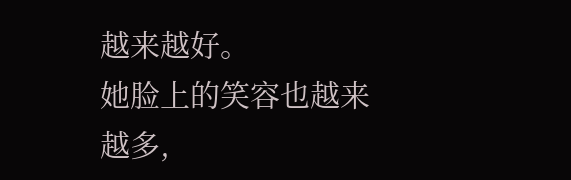越来越好。
她脸上的笑容也越来越多,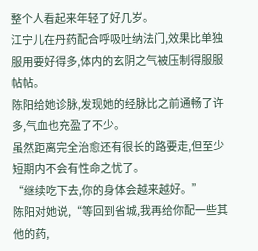整个人看起来年轻了好几岁。
江宁儿在丹药配合呼吸吐纳法门,效果比单独服用要好得多,体内的玄阴之气被压制得服服帖帖。
陈阳给她诊脉,发现她的经脉比之前通畅了许多,气血也充盈了不少。
虽然距离完全治愈还有很长的路要走,但至少短期内不会有性命之忧了。
“继续吃下去,你的身体会越来越好。”
陈阳对她说,“等回到省城,我再给你配一些其他的药,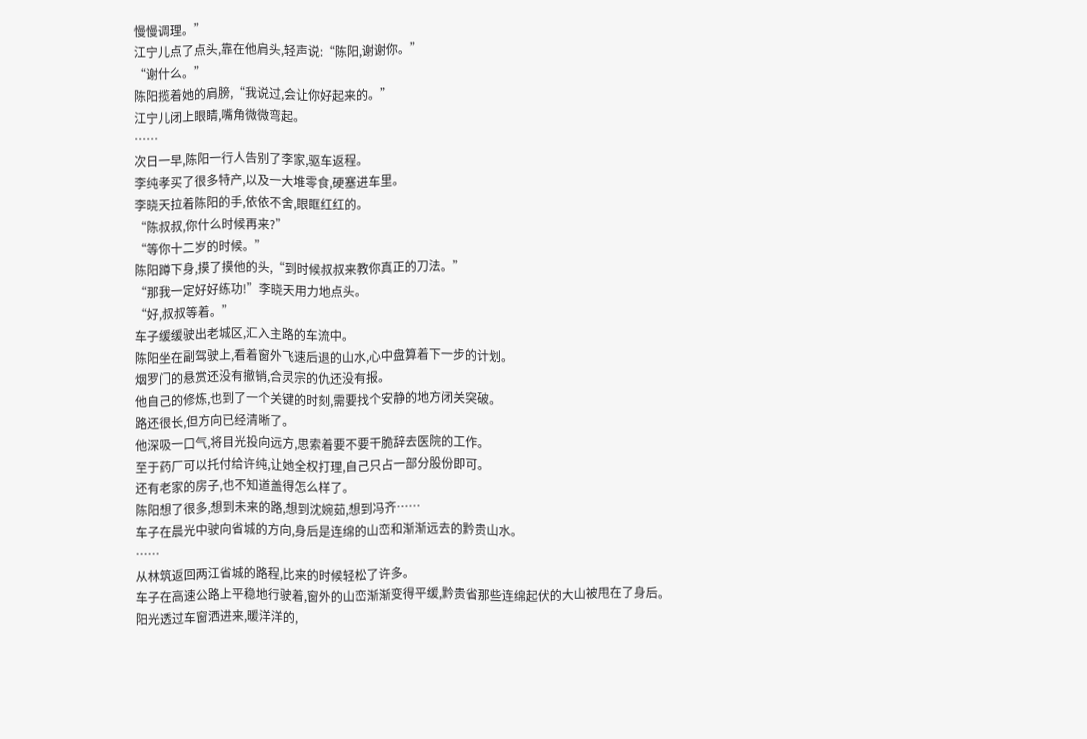慢慢调理。”
江宁儿点了点头,靠在他肩头,轻声说:“陈阳,谢谢你。”
“谢什么。”
陈阳揽着她的肩膀,“我说过,会让你好起来的。”
江宁儿闭上眼睛,嘴角微微弯起。
……
次日一早,陈阳一行人告别了李家,驱车返程。
李纯孝买了很多特产,以及一大堆零食,硬塞进车里。
李晓天拉着陈阳的手,依依不舍,眼眶红红的。
“陈叔叔,你什么时候再来?”
“等你十二岁的时候。”
陈阳蹲下身,摸了摸他的头,“到时候叔叔来教你真正的刀法。”
“那我一定好好练功!”李晓天用力地点头。
“好,叔叔等着。”
车子缓缓驶出老城区,汇入主路的车流中。
陈阳坐在副驾驶上,看着窗外飞速后退的山水,心中盘算着下一步的计划。
烟罗门的悬赏还没有撤销,合灵宗的仇还没有报。
他自己的修炼,也到了一个关键的时刻,需要找个安静的地方闭关突破。
路还很长,但方向已经清晰了。
他深吸一口气,将目光投向远方,思索着要不要干脆辞去医院的工作。
至于药厂可以托付给许纯,让她全权打理,自己只占一部分股份即可。
还有老家的房子,也不知道盖得怎么样了。
陈阳想了很多,想到未来的路,想到沈婉茹,想到冯齐……
车子在晨光中驶向省城的方向,身后是连绵的山峦和渐渐远去的黔贵山水。
……
从林筑返回两江省城的路程,比来的时候轻松了许多。
车子在高速公路上平稳地行驶着,窗外的山峦渐渐变得平缓,黔贵省那些连绵起伏的大山被甩在了身后。
阳光透过车窗洒进来,暖洋洋的,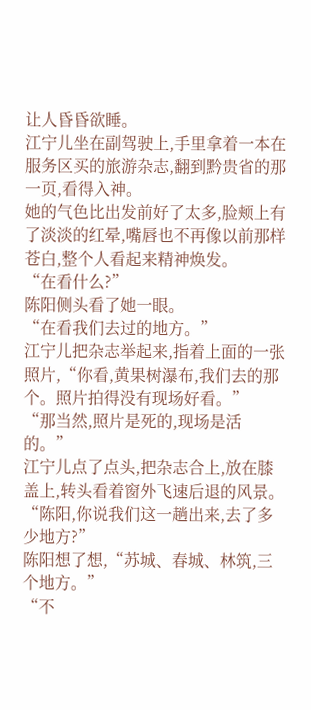让人昏昏欲睡。
江宁儿坐在副驾驶上,手里拿着一本在服务区买的旅游杂志,翻到黔贵省的那一页,看得入神。
她的气色比出发前好了太多,脸颊上有了淡淡的红晕,嘴唇也不再像以前那样苍白,整个人看起来精神焕发。
“在看什么?”
陈阳侧头看了她一眼。
“在看我们去过的地方。”
江宁儿把杂志举起来,指着上面的一张照片,“你看,黄果树瀑布,我们去的那个。照片拍得没有现场好看。”
“那当然,照片是死的,现场是活的。”
江宁儿点了点头,把杂志合上,放在膝盖上,转头看着窗外飞速后退的风景。
“陈阳,你说我们这一趟出来,去了多少地方?”
陈阳想了想,“苏城、春城、林筑,三个地方。”
“不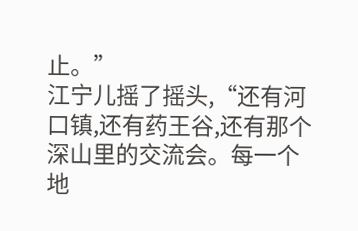止。”
江宁儿摇了摇头,“还有河口镇,还有药王谷,还有那个深山里的交流会。每一个地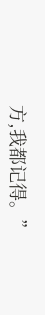方,我都记得。”